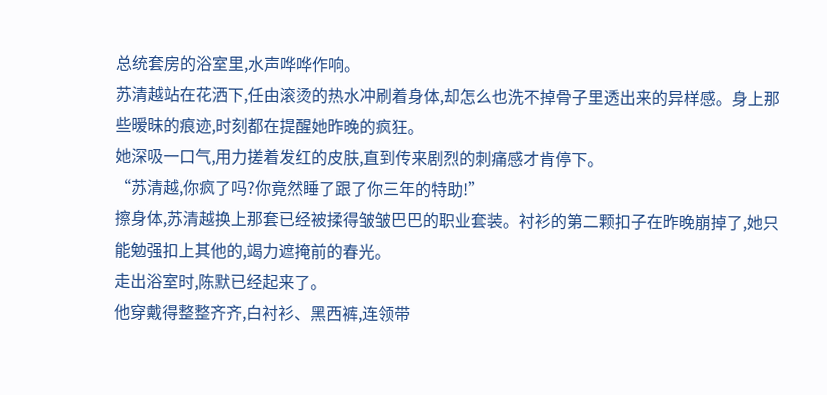总统套房的浴室里,水声哗哗作响。
苏清越站在花洒下,任由滚烫的热水冲刷着身体,却怎么也洗不掉骨子里透出来的异样感。身上那些暧昧的痕迹,时刻都在提醒她昨晚的疯狂。
她深吸一口气,用力搓着发红的皮肤,直到传来剧烈的刺痛感才肯停下。
“苏清越,你疯了吗?你竟然睡了跟了你三年的特助!”
擦身体,苏清越换上那套已经被揉得皱皱巴巴的职业套装。衬衫的第二颗扣子在昨晚崩掉了,她只能勉强扣上其他的,竭力遮掩前的春光。
走出浴室时,陈默已经起来了。
他穿戴得整整齐齐,白衬衫、黑西裤,连领带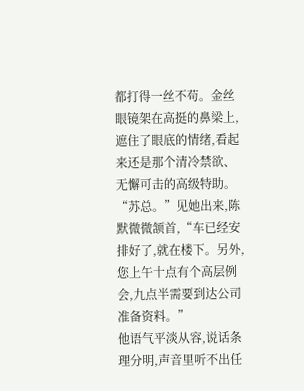都打得一丝不苟。金丝眼镜架在高挺的鼻梁上,遮住了眼底的情绪,看起来还是那个清冷禁欲、无懈可击的高级特助。
“苏总。”见她出来,陈默微微颔首,“车已经安排好了,就在楼下。另外,您上午十点有个高层例会,九点半需要到达公司准备资料。”
他语气平淡从容,说话条理分明,声音里听不出任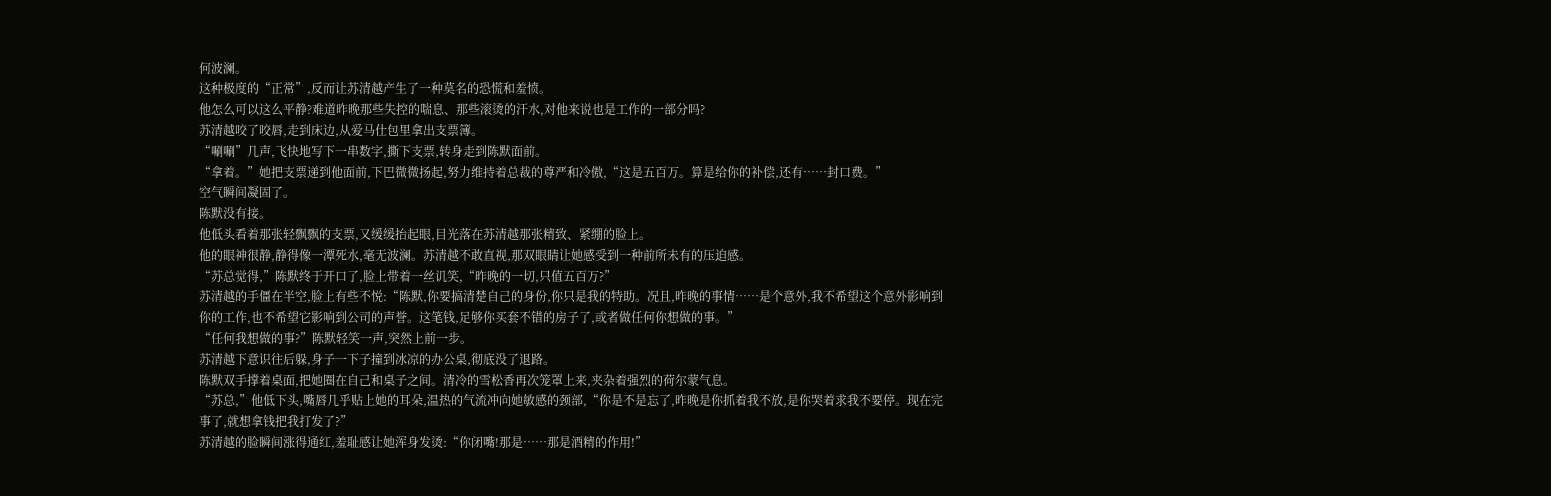何波澜。
这种极度的“正常”,反而让苏清越产生了一种莫名的恐慌和羞愤。
他怎么可以这么平静?难道昨晚那些失控的喘息、那些滚烫的汗水,对他来说也是工作的一部分吗?
苏清越咬了咬唇,走到床边,从爱马仕包里拿出支票簿。
“唰唰”几声,飞快地写下一串数字,撕下支票,转身走到陈默面前。
“拿着。”她把支票递到他面前,下巴微微扬起,努力维持着总裁的尊严和冷傲,“这是五百万。算是给你的补偿,还有……封口费。”
空气瞬间凝固了。
陈默没有接。
他低头看着那张轻飘飘的支票,又缓缓抬起眼,目光落在苏清越那张精致、紧绷的脸上。
他的眼神很静,静得像一潭死水,毫无波澜。苏清越不敢直视,那双眼睛让她感受到一种前所未有的压迫感。
“苏总觉得,”陈默终于开口了,脸上带着一丝讥笑,“昨晚的一切,只值五百万?”
苏清越的手僵在半空,脸上有些不悦:“陈默,你要搞清楚自己的身份,你只是我的特助。况且,昨晚的事情……是个意外,我不希望这个意外影响到你的工作,也不希望它影响到公司的声誉。这笔钱,足够你买套不错的房子了,或者做任何你想做的事。”
“任何我想做的事?”陈默轻笑一声,突然上前一步。
苏清越下意识往后躲,身子一下子撞到冰凉的办公桌,彻底没了退路。
陈默双手撑着桌面,把她圈在自己和桌子之间。清冷的雪松香再次笼罩上来,夹杂着强烈的荷尔蒙气息。
“苏总,”他低下头,嘴唇几乎贴上她的耳朵,温热的气流冲向她敏感的颈部,“你是不是忘了,昨晚是你抓着我不放,是你哭着求我不要停。现在完事了,就想拿钱把我打发了?”
苏清越的脸瞬间涨得通红,羞耻感让她浑身发烫:“你闭嘴!那是……那是酒精的作用!”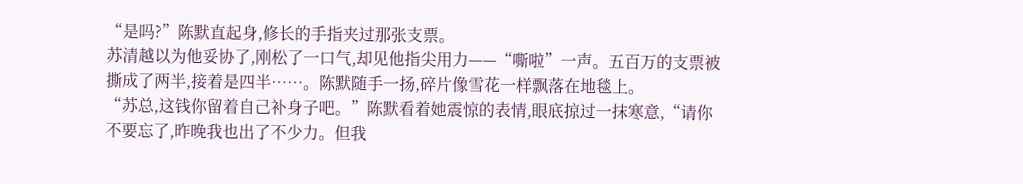“是吗?”陈默直起身,修长的手指夹过那张支票。
苏清越以为他妥协了,刚松了一口气,却见他指尖用力——“嘶啦”一声。五百万的支票被撕成了两半,接着是四半……。陈默随手一扬,碎片像雪花一样飘落在地毯上。
“苏总,这钱你留着自己补身子吧。”陈默看着她震惊的表情,眼底掠过一抹寒意,“请你不要忘了,昨晚我也出了不少力。但我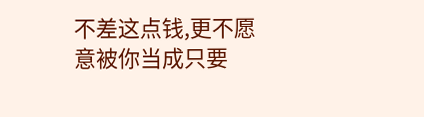不差这点钱,更不愿意被你当成只要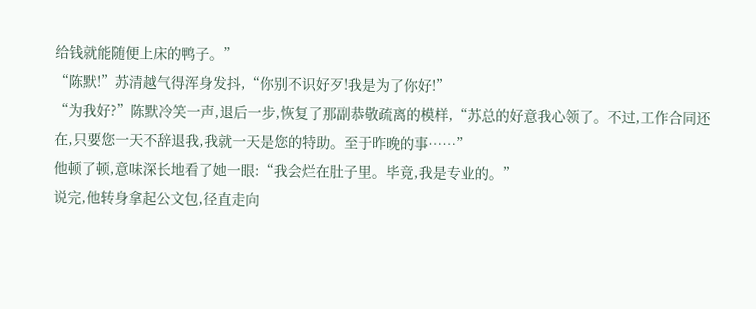给钱就能随便上床的鸭子。”
“陈默!”苏清越气得浑身发抖,“你别不识好歹!我是为了你好!”
“为我好?”陈默冷笑一声,退后一步,恢复了那副恭敬疏离的模样,“苏总的好意我心领了。不过,工作合同还在,只要您一天不辞退我,我就一天是您的特助。至于昨晚的事……”
他顿了顿,意味深长地看了她一眼:“我会烂在肚子里。毕竟,我是专业的。”
说完,他转身拿起公文包,径直走向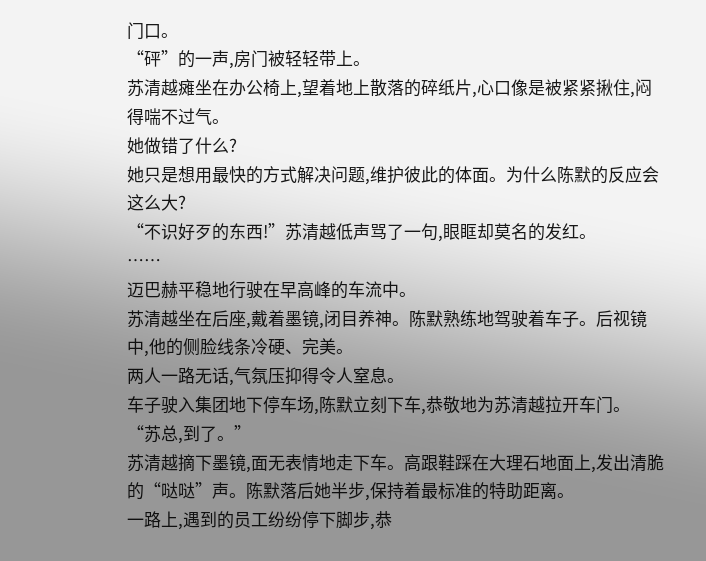门口。
“砰”的一声,房门被轻轻带上。
苏清越瘫坐在办公椅上,望着地上散落的碎纸片,心口像是被紧紧揪住,闷得喘不过气。
她做错了什么?
她只是想用最快的方式解决问题,维护彼此的体面。为什么陈默的反应会这么大?
“不识好歹的东西!”苏清越低声骂了一句,眼眶却莫名的发红。
……
迈巴赫平稳地行驶在早高峰的车流中。
苏清越坐在后座,戴着墨镜,闭目养神。陈默熟练地驾驶着车子。后视镜中,他的侧脸线条冷硬、完美。
两人一路无话,气氛压抑得令人窒息。
车子驶入集团地下停车场,陈默立刻下车,恭敬地为苏清越拉开车门。
“苏总,到了。”
苏清越摘下墨镜,面无表情地走下车。高跟鞋踩在大理石地面上,发出清脆的“哒哒”声。陈默落后她半步,保持着最标准的特助距离。
一路上,遇到的员工纷纷停下脚步,恭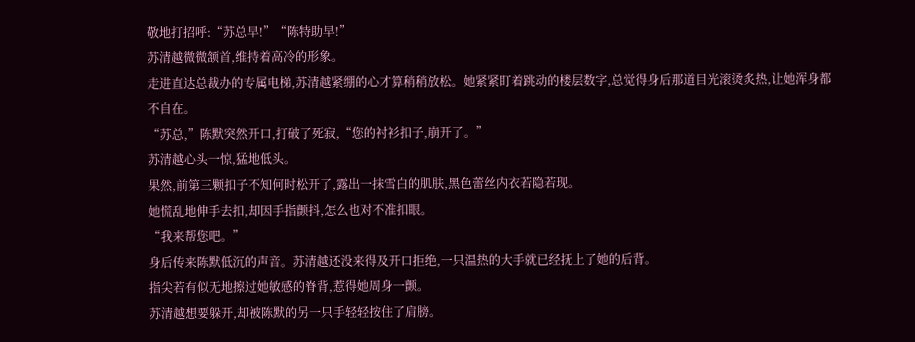敬地打招呼:“苏总早!”“陈特助早!”
苏清越微微颔首,维持着高冷的形象。
走进直达总裁办的专属电梯,苏清越紧绷的心才算稍稍放松。她紧紧盯着跳动的楼层数字,总觉得身后那道目光滚烫炙热,让她浑身都不自在。
“苏总,”陈默突然开口,打破了死寂,“您的衬衫扣子,崩开了。”
苏清越心头一惊,猛地低头。
果然,前第三颗扣子不知何时松开了,露出一抹雪白的肌肤,黑色蕾丝内衣若隐若现。
她慌乱地伸手去扣,却因手指颤抖,怎么也对不准扣眼。
“我来帮您吧。”
身后传来陈默低沉的声音。苏清越还没来得及开口拒绝,一只温热的大手就已经抚上了她的后背。
指尖若有似无地擦过她敏感的脊背,惹得她周身一颤。
苏清越想要躲开,却被陈默的另一只手轻轻按住了肩膀。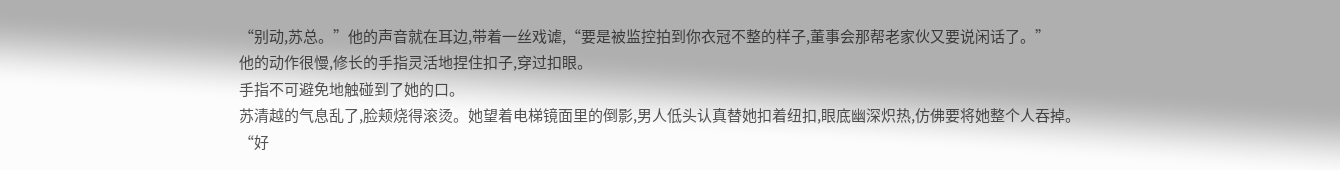“别动,苏总。”他的声音就在耳边,带着一丝戏谑,“要是被监控拍到你衣冠不整的样子,董事会那帮老家伙又要说闲话了。”
他的动作很慢,修长的手指灵活地捏住扣子,穿过扣眼。
手指不可避免地触碰到了她的口。
苏清越的气息乱了,脸颊烧得滚烫。她望着电梯镜面里的倒影,男人低头认真替她扣着纽扣,眼底幽深炽热,仿佛要将她整个人吞掉。
“好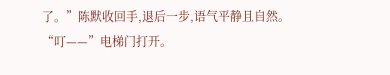了。”陈默收回手,退后一步,语气平静且自然。
“叮——”电梯门打开。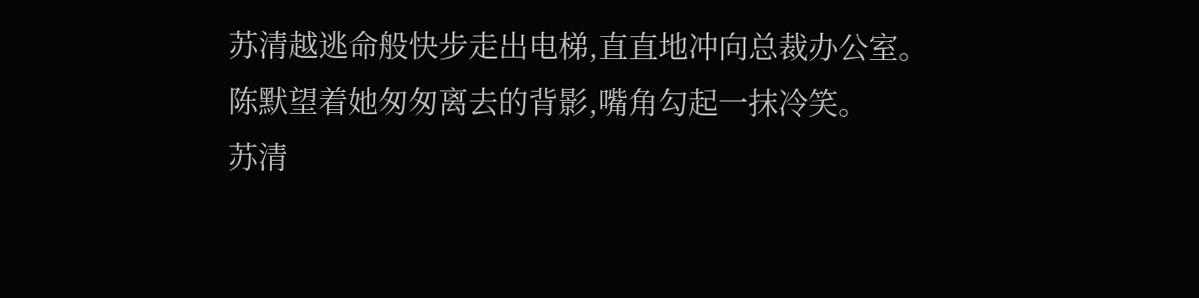苏清越逃命般快步走出电梯,直直地冲向总裁办公室。
陈默望着她匆匆离去的背影,嘴角勾起一抹冷笑。
苏清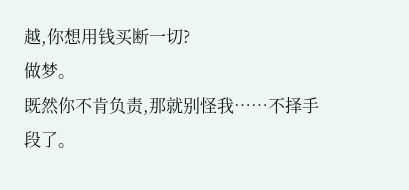越,你想用钱买断一切?
做梦。
既然你不肯负责,那就别怪我……不择手段了。